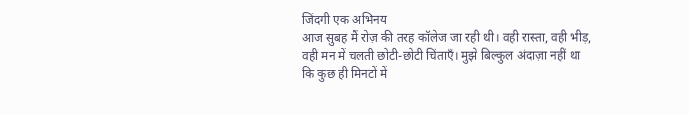जिंदगी एक अभिनय
आज सुबह मैं रोज़ की तरह कॉलेज जा रही थी। वही रास्ता, वही भीड़, वही मन में चलती छोटी-छोटी चिंताएँ। मुझे बिल्कुल अंदाज़ा नहीं था कि कुछ ही मिनटों में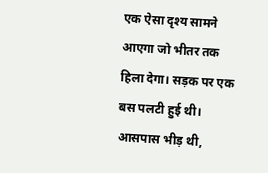एक ऐसा दृश्य सामने आएगा जो भीतर तक हिला देगा। सड़क पर एक बस पलटी हुई थी। आसपास भीड़ थी,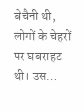बेचैनी थी, लोगों के चेहरों पर घबराहट थी। उस…